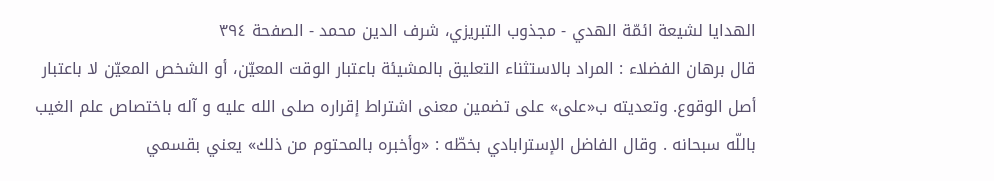الهدايا لشيعة ائمّة الهدي - مجذوب التبریزي، شرف الدین محمد - الصفحة ٣٩٤
قال برهان الفضلاء : المراد بالاستثناء التعليق بالمشيئة باعتبار الوقت المعيّن، أو الشخص المعيّن لا باعتبار أصل الوقوع. وتعديته ب«على» على تضمين معنى اشتراط إقراره صلى الله عليه و آله باختصاص علم الغيب باللّه سبحانه . وقال الفاضل الإسترابادي بخطّه : «وأخبره بالمحتوم من ذلك» يعني بقسمي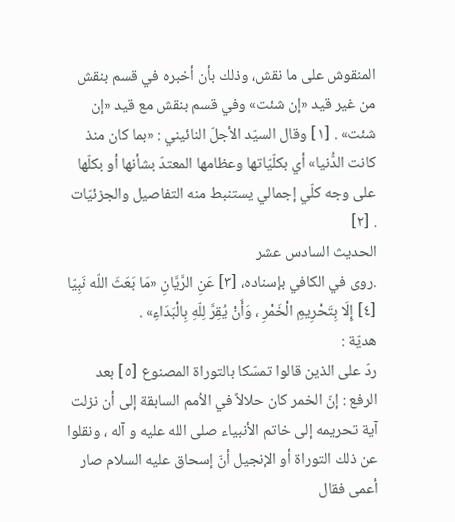المنقوش على ما نقش، وذلك بأن أخبره في قسم بنقش من غير قيد «إن شئت» وفي قسم بنقش مع قيد «إن شئت» . [١] وقال السيّد الأجلّ النائيني : «بما كان منذ كانت الدُّنيا» أي بكلّيّاتها وعظامها المعتدّ بشأنها أو بكلّها على وجه كلّي إجمالي يستنبط منه التفاصيل والجزئيّات . [٢]
الحديث السادس عشر
.روى في الكافي بإسناده، [٣] عَنِ الرَّيَّانِ «مَا بَعَثَ اللّه نَبِيّا [٤] إِلَا بِتَحْرِيمِ الْخَمْرِ ، وَأَنْ يُقِرَّ لِلّهِ بِالْبَدَاءِ» .
هديّة :
ردّ على الذين قالوا تمسّكا بالتوراة المصنوع [٥] بعد الرفع : إنّ الخمر كان حلالاً في الاُمم السابقة إلى أن نزلت آية تحريمه إلى خاتم الأنبياء صلى الله عليه و آله ، ونقلوا عن ذلك التوراة أو الإنجيل أنّ إسحاق عليه السلام صار أعمى فقال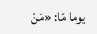يوما مّا: «مَنْ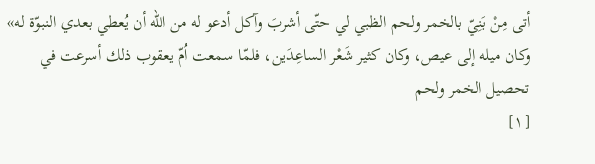أتى مِنْ بَنِيّ بالخمر ولحم الظبي لي حتّى أشربَ وآكل أدعو له من اللّه أن يُعطي بعدي النبوّة له» وكان ميله إلى عيص، وكان كثير شَعْر الساعِدَين، فلمّا سمعت اُمّ يعقوب ذلك أسرعت في تحصيل الخمر ولحم
[١]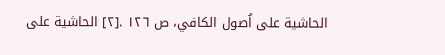الحاشية على اُصول الكافي، ص ١٢٦ .[٢] الحاشية على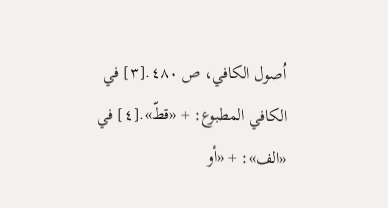اُصول الكافي، ص ٤٨٠.[٣] في الكافي المطبوع: + «قطّ».[٤] في «الف»: + «أو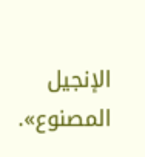الإنجيل المصنوع».